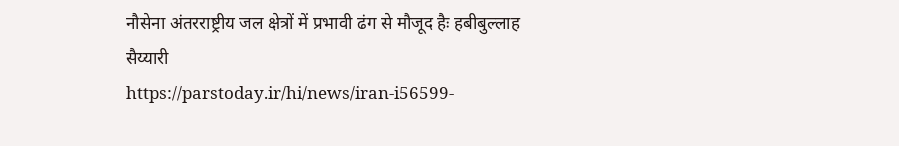नौसेना अंतरराष्ट्रीय जल क्षेत्रों में प्रभावी ढंग से मौजूद हैः हबीबुल्लाह सैय्यारी
https://parstoday.ir/hi/news/iran-i56599-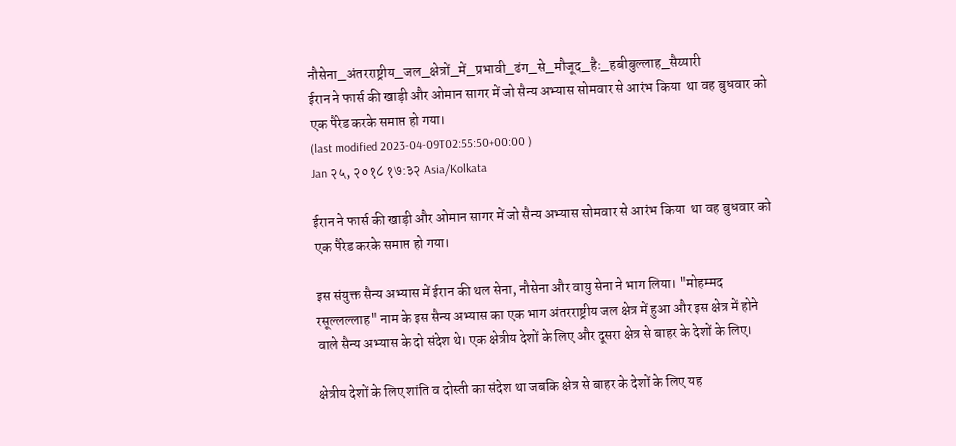नौसेना_अंतरराष्ट्रीय_जल_क्षेत्रों_में_प्रभावी_ढंग_से_मौजूद_हैः_हबीबुल्लाह_सैय्यारी
ईरान ने फार्स की खाड़ी और ओमान सागर में जो सैन्य अभ्यास सोमवार से आरंभ किया  था वह बुधवार को एक पैरेड करके समाप्त हो गया।
(last modified 2023-04-09T02:55:50+00:00 )
Jan २५, २०१८ १७:३२ Asia/Kolkata

ईरान ने फार्स की खाड़ी और ओमान सागर में जो सैन्य अभ्यास सोमवार से आरंभ किया  था वह बुधवार को एक पैरेड करके समाप्त हो गया।

इस संयुक्त सैन्य अभ्यास में ईरान की थल सेना, नौसेना और वायु सेना ने भाग लिया। "मोहम्मद रसूल्लल्लाह" नाम के इस सैन्य अभ्यास का एक भाग अंतरराष्ट्रीय जल क्षेत्र में हुआ और इस क्षेत्र में होने वाले सैन्य अभ्यास के दो संदेश थे। एक क्षेत्रीय देशों के लिए और दूसरा क्षेत्र से बाहर के देशों के लिए।

क्षेत्रीय देशों के लिए शांति व दोस्ती का संदेश था जबकि क्षेत्र से बाहर के देशों के लिए यह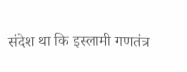संदेश था कि इस्लामी गणतंत्र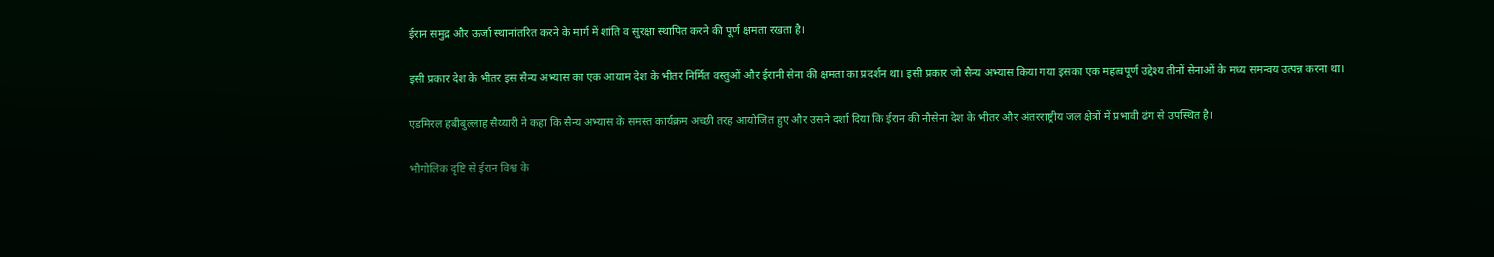ईरान समुद्र और ऊर्जा स्थानांतरित करने के मार्ग में शांति व सुरक्षा स्थापित करने की पूर्ण क्षमता रखता है।

इसी प्रकार देश के भीतर इस सैन्य अभ्यास का एक आयाम देश के भीतर निर्मित वस्तुओं और ईरानी सेना की क्षमता का प्रदर्शन था। इसी प्रकार जो सैन्य अभ्यास किया गया इसका एक महत्वपूर्ण उद्देश्य तीनों सेनाओं के मध्य समन्वय उत्पन्न करना था।

एडमिरल हबीबुल्लाह सैय्यारी ने कहा कि सैन्य अभ्यास के समस्त कार्यक्रम अच्छी तरह आयोजित हुए और उसने दर्शा दिया कि ईरान की नौसेना देश के भीतर और अंतरराष्ट्रीय जल क्षेत्रों में प्रभावी ढंग से उपस्थित है।

भौगोलिक दृष्टि से ईरान विश्व के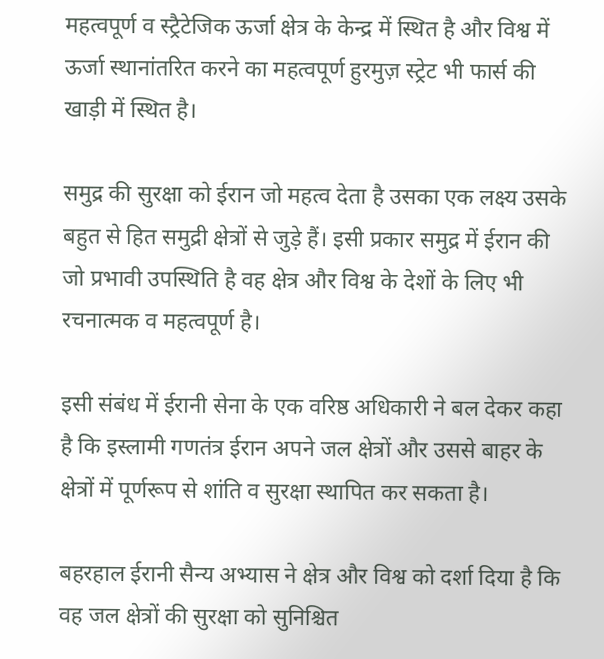महत्वपूर्ण व स्ट्रैटेजिक ऊर्जा क्षेत्र के केन्द्र में स्थित है और विश्व में ऊर्जा स्थानांतरित करने का महत्वपूर्ण हुरमुज़ स्ट्रेट भी फार्स की खाड़ी में स्थित है।

समुद्र की सुरक्षा को ईरान जो महत्व देता है उसका एक लक्ष्य उसके बहुत से हित समुद्री क्षेत्रों से जुड़े हैं। इसी प्रकार समुद्र में ईरान की जो प्रभावी उपस्थिति है वह क्षेत्र और विश्व के देशों के लिए भी रचनात्मक व महत्वपूर्ण है।

इसी संबंध में ईरानी सेना के एक वरिष्ठ अधिकारी ने बल देकर कहा है कि इस्लामी गणतंत्र ईरान अपने जल क्षेत्रों और उससे बाहर के क्षेत्रों में पूर्णरूप से शांति व सुरक्षा स्थापित कर सकता है।

बहरहाल ईरानी सैन्य अभ्यास ने क्षेत्र और विश्व को दर्शा दिया है कि वह जल क्षेत्रों की सुरक्षा को सुनिश्चित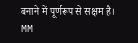बनाने में पूर्णरूप से सक्षम है। MM